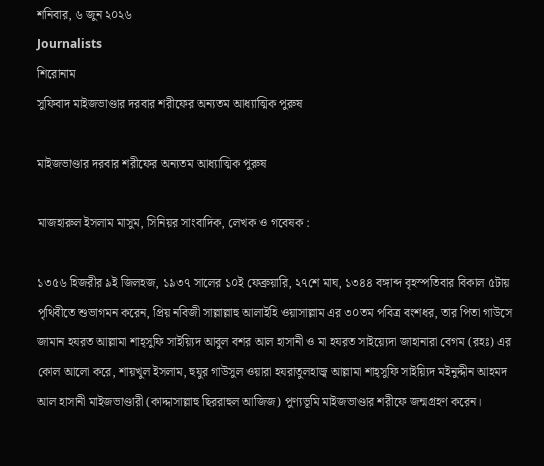শনিবার, ৬ জুন ২০২৬
Journalists
শিরোনাম
সুফিবাদ মাইজভাণ্ডার দরবার শরীফের অন্যতম আধ্যাত্মিক পুরুষ

মাইজভাণ্ডার দরবার শরীফের অন্যতম আধ্যাত্মিক পুরুষ

মাজহারুল ইসলাম মাসুম, সিনিয়র সাংবাদিক, লেখক ও গবেষক :

১৩৫৬ হিজরীর ৯ই জিলহজ, ১৯৩৭ সালের ১০ই ফেব্রুয়ারি, ২৭শে মাঘ, ১৩৪৪ বঙ্গাব্দ বৃহস্পতিবার বিকাল ৫টায় পৃথিবীতে শুভাগমন করেন, প্রিয় নবিজী সাল্লাল্লাহু আলাইহি ওয়াসাল্লাম এর ৩০তম পবিত্র বংশধর, তার পিতা গাউসে জামান হযরত আল্লামা শাহ্সুফি সাইয়্যিদ আবুল বশর আল হাসানী ও মা হযরত সাইয়্যেদা জাহানারা বেগম (রহঃ) এর কোল আলো করে, শায়খুল ইসলাম, হুযুর গাউসুল ওয়ারা হযরাতুলহাজ্ব আল্লামা শাহ্সুফি সাইয়্যিদ মইনুদ্দীন আহমদ আল হাসানী মাইজভাণ্ডারী (কাদ্দাসাল্লাহু ছিররাহুল আজিজ) পুণ্যভূমি মাইজভাণ্ডার শরীফে জন্মগ্রহণ করেন।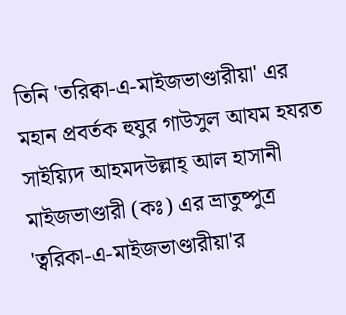তিনি 'তরিক্বা-এ-মাইজভাণ্ডারীয়া' এর মহান প্রবর্তক হুযুর গাউসুল আযম হযরত সাইয়্যিদ আহমদউল্লাহ্ আল হাসানী মাইজভাণ্ডারী (কঃ) এর ভ্রাতুষ্পুত্র 'ত্বরিকা-এ-মাইজভাণ্ডারীয়া'র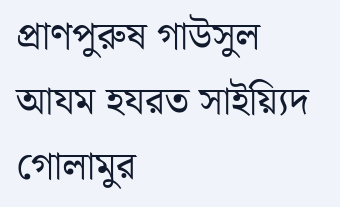প্রাণপুরুষ গাউসুল আযম হযরত সাইয়্যিদ গোলামুর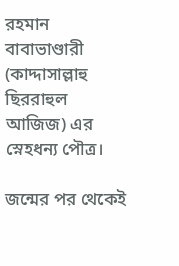রহমান বাবাভাণ্ডারী (কাদ্দাসাল্লাহু ছিররাহুল আজিজ) এর স্নেহধন্য পৌত্র।

জন্মের পর থেকেই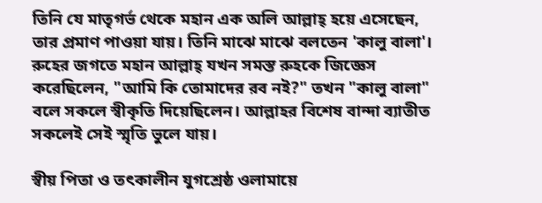তিনি যে মাতৃগর্ভ থেকে মহান এক অলি আল্লাহ্ হয়ে এসেছেন, তার প্রমাণ পাওয়া যায়। তিনি মাঝে মাঝে বলতেন 'কালু বালা'। রুহের জগতে মহান আল্লাহ্ যখন সমস্ত রুহকে জিজ্ঞেস করেছিলেন, "আমি কি তোমাদের রব নই?" তখন "কালু বালা" বলে সকলে স্বীকৃতি দিয়েছিলেন। আল্লাহর বিশেষ বান্দা ব্যাতীত সকলেই সেই স্মৃতি ভুলে যায়।

স্বীয় পিতা ও তৎকালীন যুগশ্রেষ্ঠ ওলামায়ে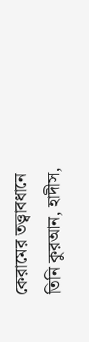কেরামের তত্ত্বাবধানে তিনি কুরআন, হাদীস,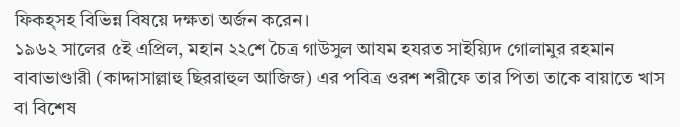ফিকহ্সহ বিভিন্ন বিষয়ে দক্ষতা অর্জন করেন।
১৯৬২ সালের ৫ই এপ্রিল, মহান ২২শে চৈত্র গাউসুল আযম হযরত সাইয়্যিদ গোলামুর রহমান বাবাভাণ্ডারী (কাদ্দাসাল্লাহু ছিররাহুল আজিজ) এর পবিত্র ওরশ শরীফে তার পিতা তাকে বায়াতে খাস বা বিশেষ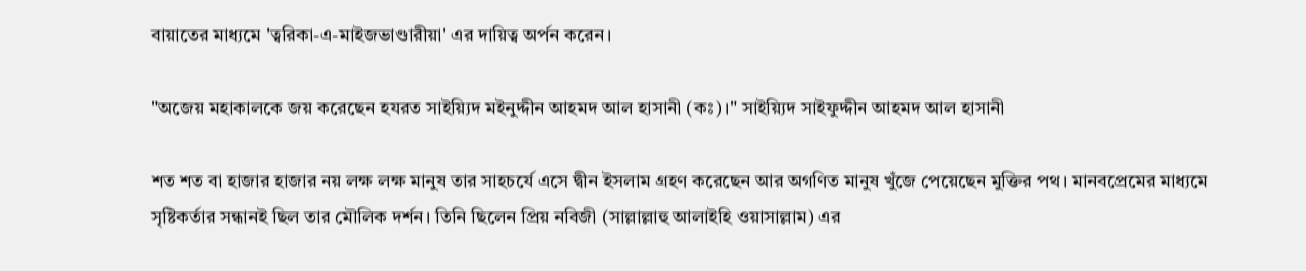বায়াতের মাধ্যমে 'ত্বরিকা-এ-মাইজভাণ্ডারীয়া' এর দায়িত্ব অর্পন করেন।

"অজেয় মহাকালকে জয় করেছেন হযরত সাইয়্যিদ মইনুদ্দীন আহমদ আল হাসানী (কঃ)।" সাইয়্যিদ সাইফুদ্দীন আহমদ আল হাসানী

শত শত বা হাজার হাজার নয় লক্ষ লক্ষ মানুষ তার সাহচর্যে এসে দ্বীন ইসলাম গ্রহণ করেছেন আর অগণিত মানুষ খুঁজে পেয়েছেন মুক্তির পথ। মানবপ্রেমের মাধ্যমে সৃষ্টিকর্তার সন্ধানই ছিল তার মৌলিক দর্শন। তিনি ছিলেন প্রিয় নবিজী (সাল্লাল্লাহু আলাইহি ওয়াসাল্লাম) এর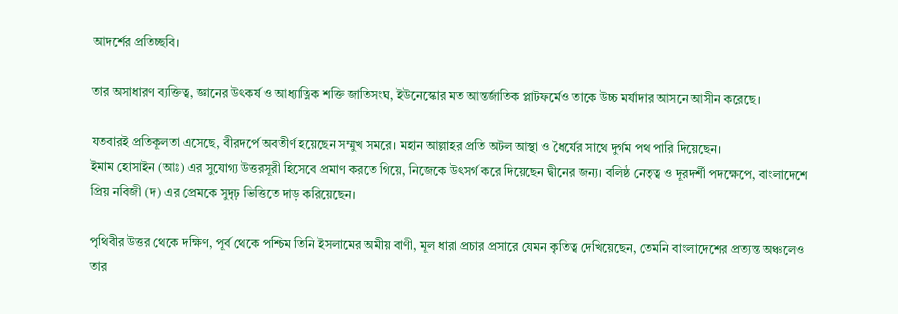আদর্শের প্রতিচ্ছবি।

তার অসাধারণ ব্যক্তিত্ব, জ্ঞানের উৎকর্ষ ও আধ্যাত্নিক শক্তি জাতিসংঘ, ইউনেস্কোর মত আন্তর্জাতিক প্লাটফর্মেও তাকে উচ্চ মর্যাদার আসনে আসীন করেছে।

যতবারই প্রতিকূলতা এসেছে, বীরদর্পে অবতীর্ণ হয়েছেন সম্মুখ সমরে। মহান আল্লাহর প্রতি অটল আস্থা ও ধৈর্যের সাথে দুর্গম পথ পারি দিয়েছেন।
ইমাম হোসাইন (আঃ) এর সুযোগ্য উত্তরসূরী হিসেবে প্রমাণ করতে গিয়ে, নিজেকে উৎসর্গ করে দিয়েছেন দ্বীনের জন্য। বলিষ্ঠ নেতৃত্ব ও দূরদর্শী পদক্ষেপে, বাংলাদেশে প্রিয় নবিজী (দ) এর প্রেমকে সুদৃঢ় ভিত্তিতে দাড় করিয়েছেন।

পৃথিবীর উত্তর থেকে দক্ষিণ, পূর্ব থেকে পশ্চিম তিনি ইসলামের অমীয় বাণী, মূল ধারা প্রচার প্রসারে যেমন কৃতিত্ব দেখিয়েছেন, তেমনি বাংলাদেশের প্রত্যন্ত অঞ্চলেও তার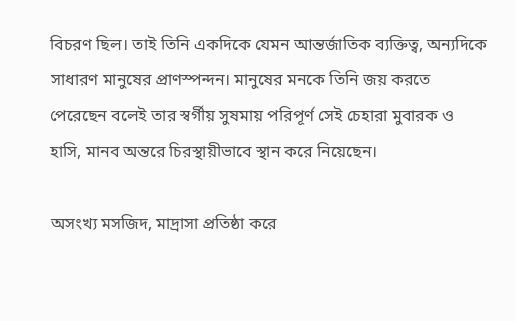বিচরণ ছিল। তাই তিনি একদিকে যেমন আন্তর্জাতিক ব্যক্তিত্ব, অন্যদিকে সাধারণ মানুষের প্রাণস্পন্দন। মানুষের মনকে তিনি জয় করতে পেরেছেন বলেই তার স্বর্গীয় সুষমায় পরিপূর্ণ সেই চেহারা মুবারক ও হাসি, মানব অন্তরে চিরস্থায়ীভাবে স্থান করে নিয়েছেন।

অসংখ্য মসজিদ, মাদ্রাসা প্রতিষ্ঠা করে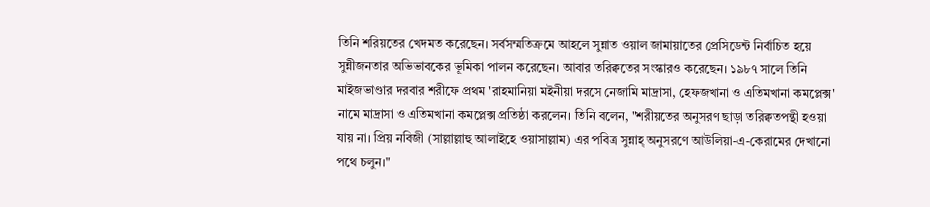তিনি শরিয়তের খেদমত করেছেন। সর্বসম্মতিক্রমে আহলে সুন্নাত ওয়াল জামায়াতের প্রেসিডেন্ট নির্বাচিত হয়ে সুন্নীজনতার অভিভাবকের ভূমিকা পালন করেছেন। আবার তরিক্বতের সংস্কারও করেছেন। ১৯৮৭ সালে তিনি মাইজভাণ্ডার দরবার শরীফে প্রথম 'রাহমানিয়া মইনীয়া দরসে নেজামি মাদ্রাসা, হেফজখানা ও এতিমখানা কমপ্লেক্স' নামে মাদ্রাসা ও এতিমখানা কমপ্লেক্স প্রতিষ্ঠা করলেন। তিনি বলেন, "শরীয়তের অনুসরণ ছাড়া তরিক্বতপন্থী হওয়া যায় না। প্রিয় নবিজী (সাল্লাল্লাহু আলাইহে ওয়াসাল্লাম) এর পবিত্র সুন্নাহ্ অনুসরণে আউলিয়া-এ-কেরামের দেখানো পথে চলুন।"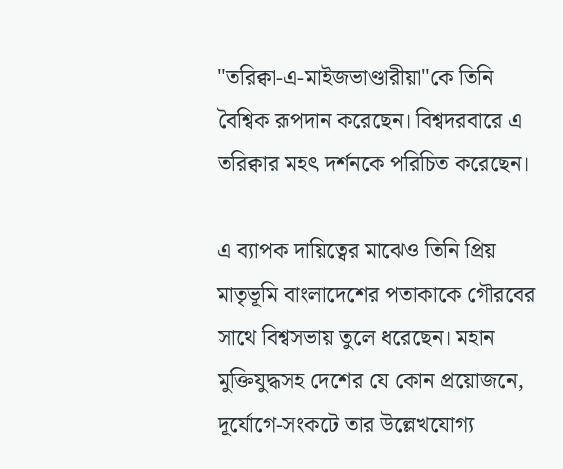"তরিক্বা-এ-মাইজভাণ্ডারীয়া"কে তিনি বৈশ্বিক রূপদান করেছেন। বিশ্বদরবারে এ তরিক্বার মহৎ দর্শনকে পরিচিত করেছেন।

এ ব্যাপক দায়িত্বের মাঝেও তিনি প্রিয় মাতৃভূমি বাংলাদেশের পতাকাকে গৌরবের সাথে বিশ্বসভায় তুলে ধরেছেন। মহান মুক্তিযুদ্ধসহ দেশের যে কোন প্রয়োজনে, দূর্যোগে-সংকটে তার উল্লেখযোগ্য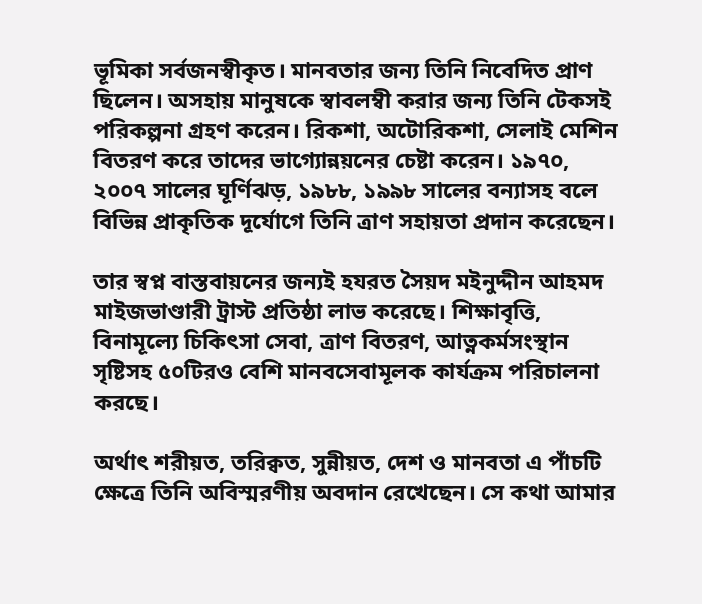ভূমিকা সর্বজনস্বীকৃত। মানবতার জন্য তিনি নিবেদিত প্রাণ ছিলেন। অসহায় মানুষকে স্বাবলম্বী করার জন্য তিনি টেকসই পরিকল্পনা গ্রহণ করেন। রিকশা, অটোরিকশা, সেলাই মেশিন বিতরণ করে তাদের ভাগ্যোন্নয়নের চেষ্টা করেন। ১৯৭০, ২০০৭ সালের ঘূর্ণিঝড়, ১৯৮৮, ১৯৯৮ সালের বন্যাসহ বলে বিভিন্ন প্রাকৃতিক দূর্যোগে তিনি ত্রাণ সহায়তা প্রদান করেছেন।

তার স্বপ্ন বাস্তবায়নের জন্যই হযরত সৈয়দ মইনুদ্দীন আহমদ মাইজভাণ্ডারী ট্রাস্ট প্রতিষ্ঠা লাভ করেছে। শিক্ষাবৃত্তি, বিনামূল্যে চিকিৎসা সেবা, ত্রাণ বিতরণ, আত্নকর্মসংস্থান সৃষ্টিসহ ৫০টিরও বেশি মানবসেবামূলক কার্যক্রম পরিচালনা করছে।

অর্থাৎ শরীয়ত, তরিক্বত, সুন্নীয়ত, দেশ ও মানবতা এ পাঁচটি ক্ষেত্রে তিনি অবিস্মরণীয় অবদান রেখেছেন। সে কথা আমার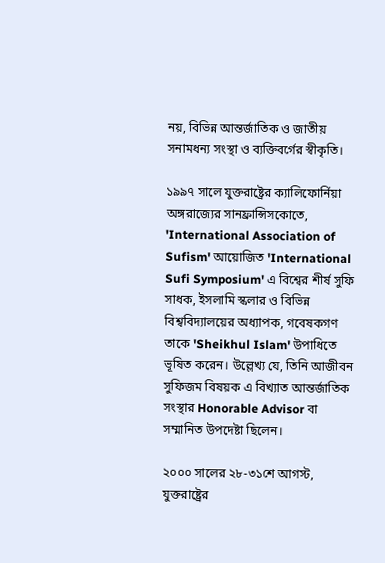নয়, বিভিন্ন আন্তর্জাতিক ও জাতীয় সনামধন্য সংস্থা ও ব্যক্তিবর্গের স্বীকৃতি।

১৯৯৭ সালে যুক্তরাষ্ট্রের ক্যালিফোর্নিয়া অঙ্গরাজ্যের সানফ্রান্সিসকোতে, 'International Association of Sufism' আয়োজিত 'International Sufi Symposium' এ বিশ্বের শীর্ষ সুফি সাধক, ইসলামি স্কলার ও বিভিন্ন বিশ্ববিদ্যালয়ের অধ্যাপক, গবেষকগণ তাকে 'Sheikhul Islam' উপাধিতে ভূষিত করেন। উল্লেখ্য যে, তিনি আজীবন সুফিজম বিষয়ক এ বিখ্যাত আন্তর্জাতিক সংস্থার Honorable Advisor বা সম্মানিত উপদেষ্টা ছিলেন।

২০০০ সালের ২৮-৩১শে আগস্ট, যুক্তরাষ্ট্রের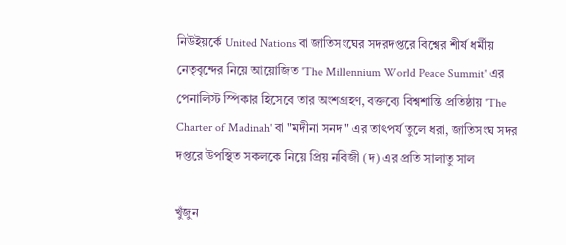নিউইয়র্কে United Nations বা জাতিসংঘের সদরদপ্তরে বিশ্বের শীর্ষ ধর্মীয় নেতৃবৃন্দের নিয়ে আয়োজিত 'The Millennium World Peace Summit' এর পেনালিস্ট স্পিকার হিসেবে তার অংশগ্রহণ, বক্তব্যে বিশ্বশান্তি প্রতিষ্ঠায় 'The Charter of Madinah' বা "মদীনা সনদ" এর তাৎপর্য তুলে ধরা, জাতিসংঘ সদর দপ্তরে উপস্থিত সকলকে নিয়ে প্রিয় নবিজী (দ) এর প্রতি সালাতু সাল

খুঁজুন